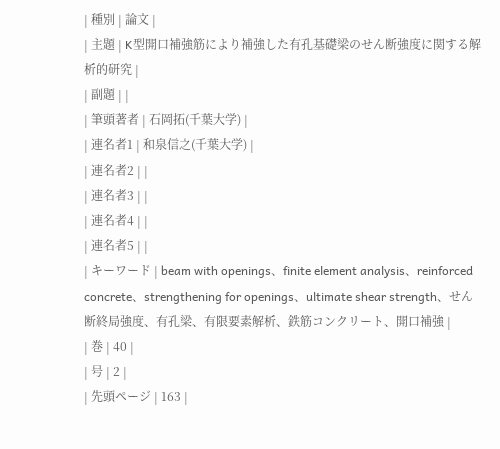| 種別 | 論文 |
| 主題 | K型開口補強筋により補強した有孔基礎梁のせん断強度に関する解析的研究 |
| 副題 | |
| 筆頭著者 | 石岡拓(千葉大学) |
| 連名者1 | 和泉信之(千葉大学) |
| 連名者2 | |
| 連名者3 | |
| 連名者4 | |
| 連名者5 | |
| キーワード | beam with openings、finite element analysis、reinforced concrete、strengthening for openings、ultimate shear strength、せん断終局強度、有孔梁、有限要素解析、鉄筋コンクリート、開口補強 |
| 巻 | 40 |
| 号 | 2 |
| 先頭ページ | 163 |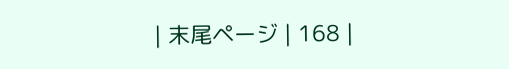| 末尾ページ | 168 |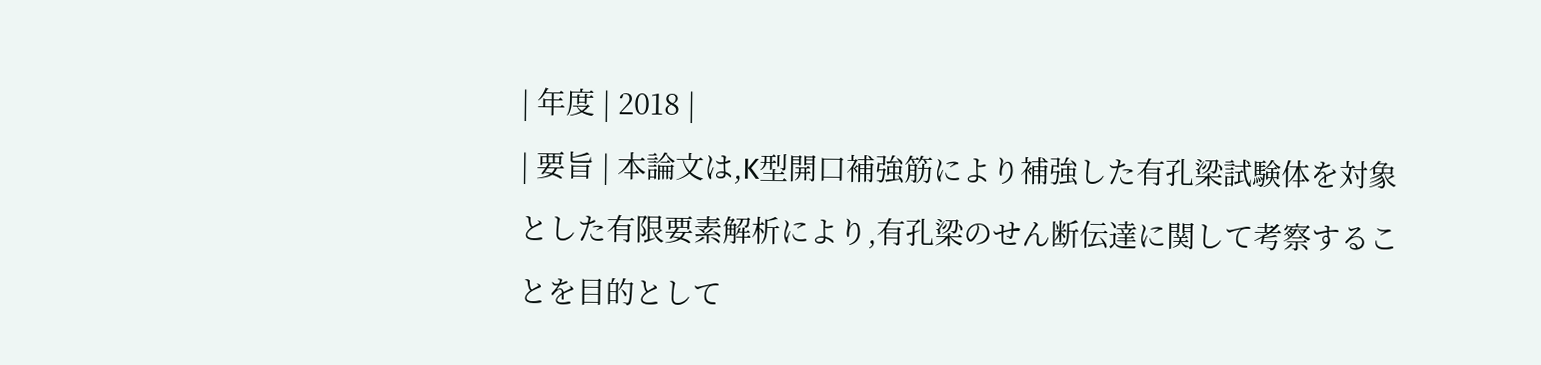| 年度 | 2018 |
| 要旨 | 本論文は,K型開口補強筋により補強した有孔梁試験体を対象とした有限要素解析により,有孔梁のせん断伝達に関して考察することを目的として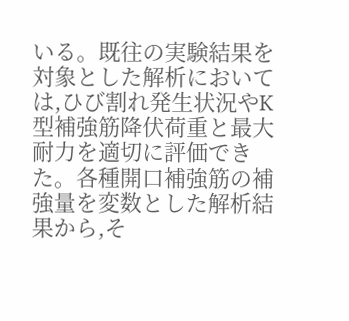いる。既往の実験結果を対象とした解析においては,ひび割れ発生状況やK型補強筋降伏荷重と最大耐力を適切に評価できた。各種開口補強筋の補強量を変数とした解析結果から,そ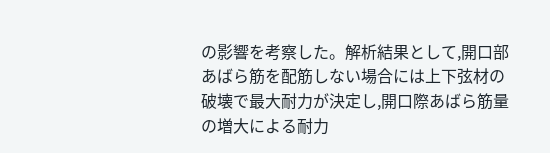の影響を考察した。解析結果として,開口部あばら筋を配筋しない場合には上下弦材の破壊で最大耐力が決定し,開口際あばら筋量の増大による耐力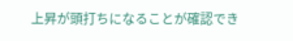上昇が頭打ちになることが確認でき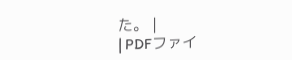た。 |
| PDFファイ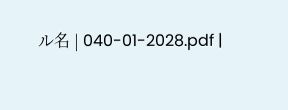ル名 | 040-01-2028.pdf |